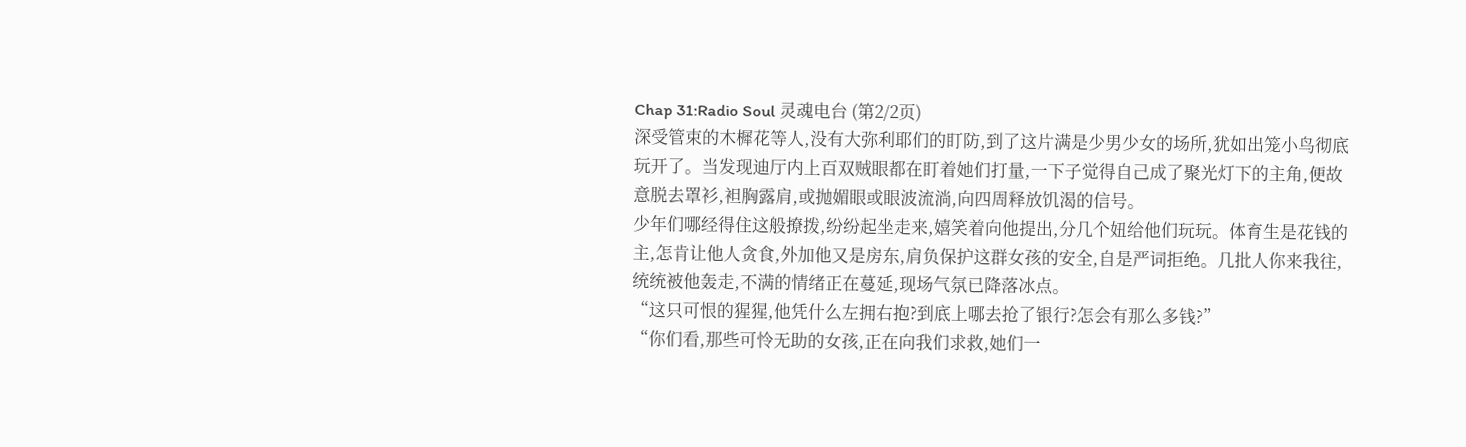Chap 31:Radio Soul 灵魂电台 (第2/2页)
深受管束的木樨花等人,没有大弥利耶们的盯防,到了这片满是少男少女的场所,犹如出笼小鸟彻底玩开了。当发现迪厅内上百双贼眼都在盯着她们打量,一下子觉得自己成了聚光灯下的主角,便故意脱去罩衫,袒胸露肩,或抛媚眼或眼波流淌,向四周释放饥渴的信号。
少年们哪经得住这般撩拨,纷纷起坐走来,嬉笑着向他提出,分几个妞给他们玩玩。体育生是花钱的主,怎肯让他人贪食,外加他又是房东,肩负保护这群女孩的安全,自是严词拒绝。几批人你来我往,统统被他轰走,不满的情绪正在蔓延,现场气氛已降落冰点。
“这只可恨的猩猩,他凭什么左拥右抱?到底上哪去抢了银行?怎会有那么多钱?”
“你们看,那些可怜无助的女孩,正在向我们求救,她们一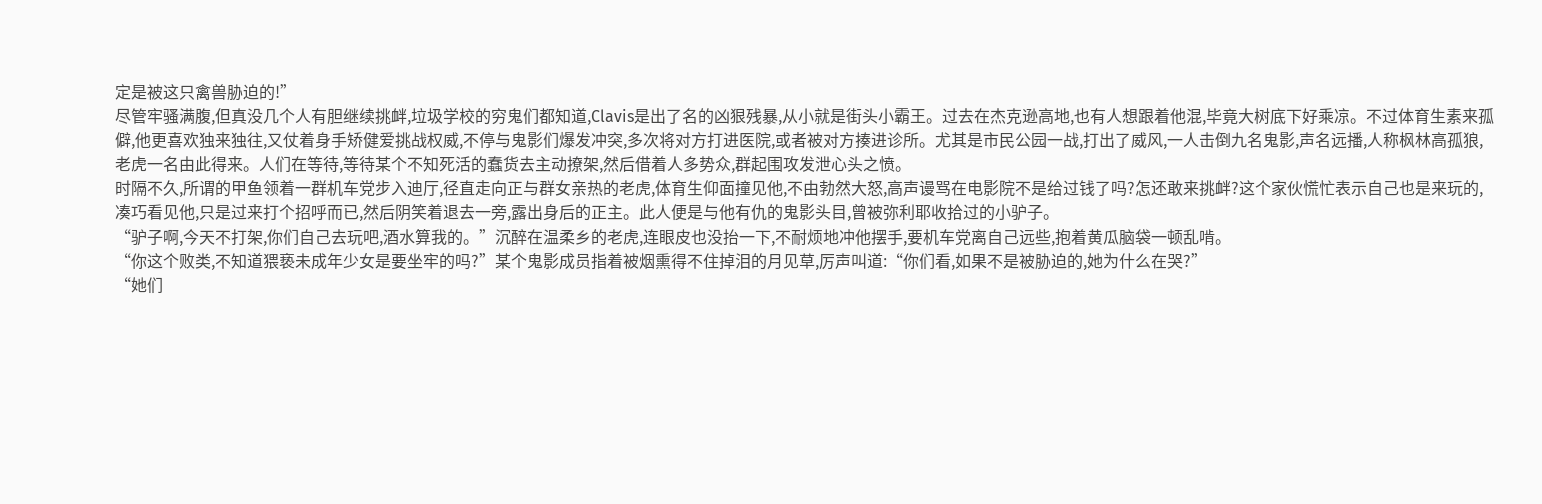定是被这只禽兽胁迫的!”
尽管牢骚满腹,但真没几个人有胆继续挑衅,垃圾学校的穷鬼们都知道,Clavis是出了名的凶狠残暴,从小就是街头小霸王。过去在杰克逊高地,也有人想跟着他混,毕竟大树底下好乘凉。不过体育生素来孤僻,他更喜欢独来独往,又仗着身手矫健爱挑战权威,不停与鬼影们爆发冲突,多次将对方打进医院,或者被对方揍进诊所。尤其是市民公园一战,打出了威风,一人击倒九名鬼影,声名远播,人称枫林高孤狼,老虎一名由此得来。人们在等待,等待某个不知死活的蠢货去主动撩架,然后借着人多势众,群起围攻发泄心头之愤。
时隔不久,所谓的甲鱼领着一群机车党步入迪厅,径直走向正与群女亲热的老虎,体育生仰面撞见他,不由勃然大怒,高声谩骂在电影院不是给过钱了吗?怎还敢来挑衅?这个家伙慌忙表示自己也是来玩的,凑巧看见他,只是过来打个招呼而已,然后阴笑着退去一旁,露出身后的正主。此人便是与他有仇的鬼影头目,曾被弥利耶收拾过的小驴子。
“驴子啊,今天不打架,你们自己去玩吧,酒水算我的。”沉醉在温柔乡的老虎,连眼皮也没抬一下,不耐烦地冲他摆手,要机车党离自己远些,抱着黄瓜脑袋一顿乱啃。
“你这个败类,不知道猥亵未成年少女是要坐牢的吗?”某个鬼影成员指着被烟熏得不住掉泪的月见草,厉声叫道:“你们看,如果不是被胁迫的,她为什么在哭?”
“她们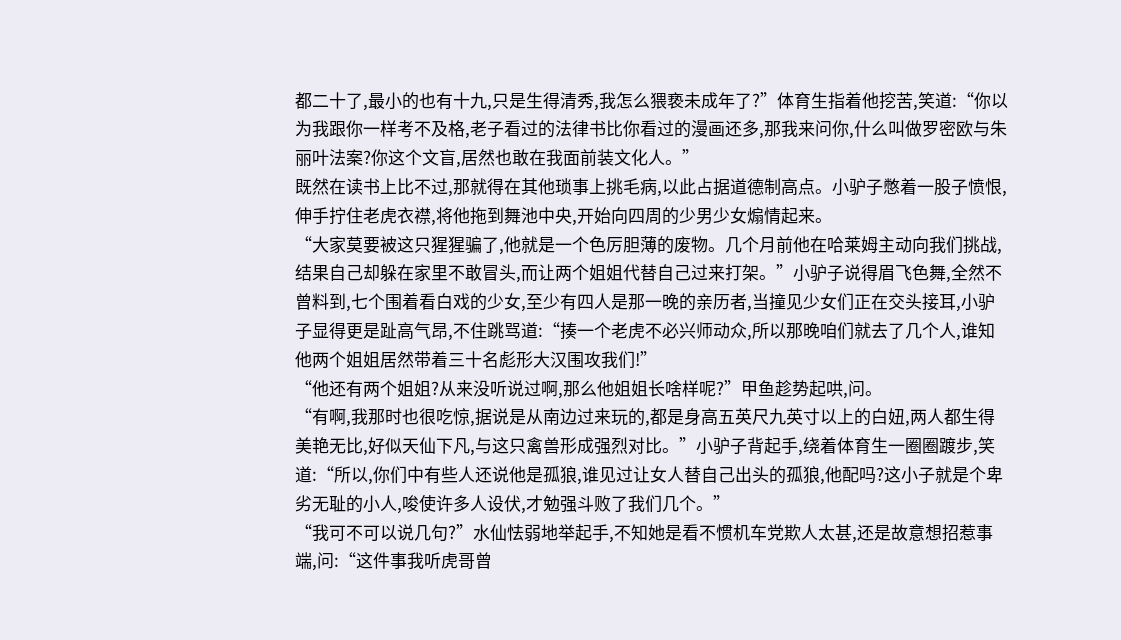都二十了,最小的也有十九,只是生得清秀,我怎么猥亵未成年了?”体育生指着他挖苦,笑道:“你以为我跟你一样考不及格,老子看过的法律书比你看过的漫画还多,那我来问你,什么叫做罗密欧与朱丽叶法案?你这个文盲,居然也敢在我面前装文化人。”
既然在读书上比不过,那就得在其他琐事上挑毛病,以此占据道德制高点。小驴子憋着一股子愤恨,伸手拧住老虎衣襟,将他拖到舞池中央,开始向四周的少男少女煽情起来。
“大家莫要被这只猩猩骗了,他就是一个色厉胆薄的废物。几个月前他在哈莱姆主动向我们挑战,结果自己却躲在家里不敢冒头,而让两个姐姐代替自己过来打架。”小驴子说得眉飞色舞,全然不曾料到,七个围着看白戏的少女,至少有四人是那一晚的亲历者,当撞见少女们正在交头接耳,小驴子显得更是趾高气昂,不住跳骂道:“揍一个老虎不必兴师动众,所以那晚咱们就去了几个人,谁知他两个姐姐居然带着三十名彪形大汉围攻我们!”
“他还有两个姐姐?从来没听说过啊,那么他姐姐长啥样呢?”甲鱼趁势起哄,问。
“有啊,我那时也很吃惊,据说是从南边过来玩的,都是身高五英尺九英寸以上的白妞,两人都生得美艳无比,好似天仙下凡,与这只禽兽形成强烈对比。”小驴子背起手,绕着体育生一圈圈踱步,笑道:“所以,你们中有些人还说他是孤狼,谁见过让女人替自己出头的孤狼,他配吗?这小子就是个卑劣无耻的小人,唆使许多人设伏,才勉强斗败了我们几个。”
“我可不可以说几句?”水仙怯弱地举起手,不知她是看不惯机车党欺人太甚,还是故意想招惹事端,问:“这件事我听虎哥曾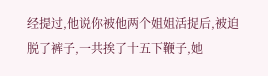经提过,他说你被他两个姐姐活捉后,被迫脱了裤子,一共挨了十五下鞭子,她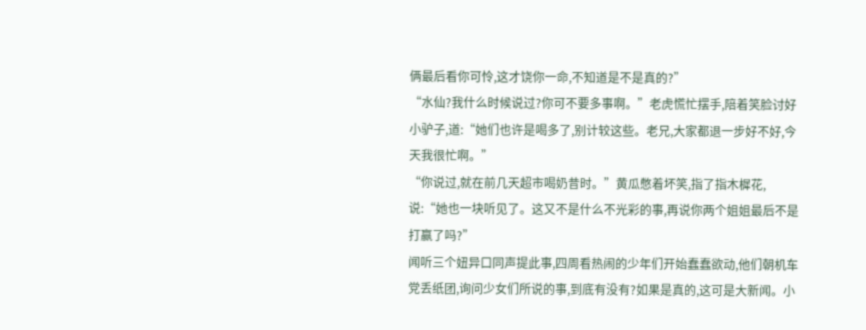俩最后看你可怜,这才饶你一命,不知道是不是真的?”
“水仙?我什么时候说过?你可不要多事啊。”老虎慌忙摆手,陪着笑脸讨好小驴子,道:“她们也许是喝多了,别计较这些。老兄,大家都退一步好不好,今天我很忙啊。”
“你说过,就在前几天超市喝奶昔时。”黄瓜憋着坏笑,指了指木樨花,说:“她也一块听见了。这又不是什么不光彩的事,再说你两个姐姐最后不是打赢了吗?”
闻听三个妞异口同声提此事,四周看热闹的少年们开始蠢蠢欲动,他们朝机车党丢纸团,询问少女们所说的事,到底有没有?如果是真的,这可是大新闻。小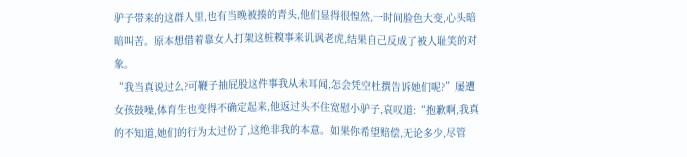驴子带来的这群人里,也有当晚被揍的青头,他们显得很惶然,一时间脸色大变,心头暗暗叫苦。原本想借着靠女人打架这桩糗事来讥讽老虎,结果自己反成了被人耻笑的对象。
“我当真说过么?可鞭子抽屁股这件事我从未耳闻,怎会凭空杜撰告诉她们呢?”屡遭女孩鼓噪,体育生也变得不确定起来,他返过头不住宽慰小驴子,哀叹道:“抱歉啊,我真的不知道,她们的行为太过份了,这绝非我的本意。如果你希望赔偿,无论多少,尽管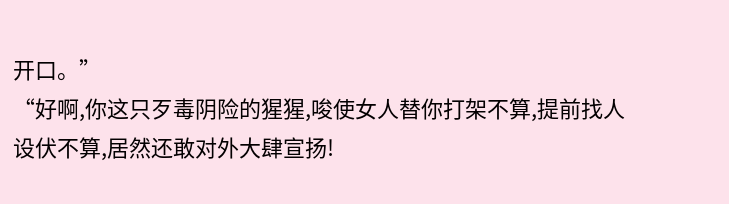开口。”
“好啊,你这只歹毒阴险的猩猩,唆使女人替你打架不算,提前找人设伏不算,居然还敢对外大肆宣扬!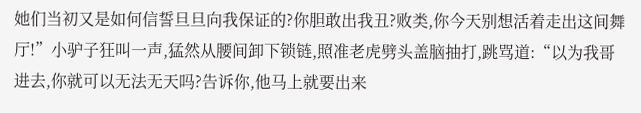她们当初又是如何信誓旦旦向我保证的?你胆敢出我丑?败类,你今天别想活着走出这间舞厅!”小驴子狂叫一声,猛然从腰间卸下锁链,照准老虎劈头盖脑抽打,跳骂道:“以为我哥进去,你就可以无法无天吗?告诉你,他马上就要出来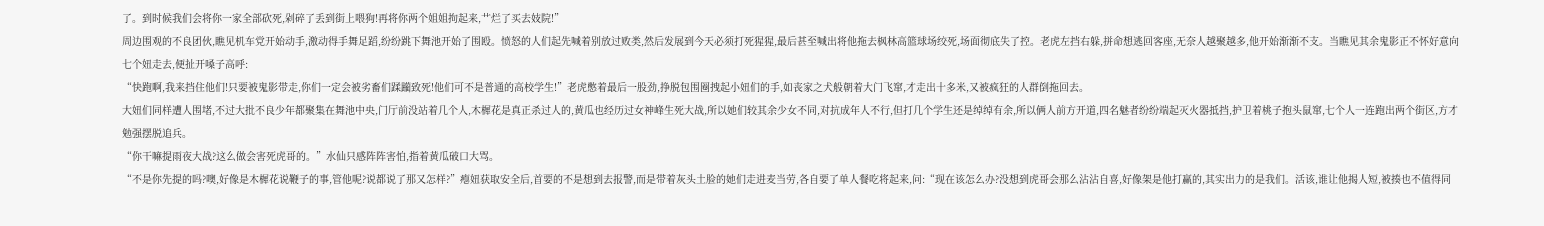了。到时候我们会将你一家全部砍死,剁碎了丢到街上喂狗!再将你两个姐姐拘起来,艹烂了买去妓院!”
周边围观的不良团伙,瞧见机车党开始动手,激动得手舞足蹈,纷纷跳下舞池开始了围殴。愤怒的人们起先喊着别放过败类,然后发展到今天必须打死猩猩,最后甚至喊出将他拖去枫林高篮球场绞死,场面彻底失了控。老虎左挡右躲,拼命想逃回客座,无奈人越聚越多,他开始渐渐不支。当瞧见其余鬼影正不怀好意向七个妞走去,便扯开嗓子高呼:
“快跑啊,我来挡住他们!只要被鬼影带走,你们一定会被劣畜们蹂躏致死!他们可不是普通的高校学生!”老虎憋着最后一股劲,挣脱包围圈拽起小妞们的手,如丧家之犬般朝着大门飞窜,才走出十多米,又被疯狂的人群倒拖回去。
大妞们同样遭人围堵,不过大批不良少年都聚集在舞池中央,门厅前没站着几个人,木樨花是真正杀过人的,黄瓜也经历过女神峰生死大战,所以她们较其余少女不同,对抗成年人不行,但打几个学生还是绰绰有余,所以俩人前方开道,四名魅者纷纷端起灭火器抵挡,护卫着桃子抱头鼠窜,七个人一连跑出两个街区,方才勉强摆脱追兵。
“你干嘛提雨夜大战?这么做会害死虎哥的。”水仙只感阵阵害怕,指着黄瓜破口大骂。
“不是你先提的吗?噢,好像是木樨花说鞭子的事,管他呢?说都说了那又怎样?”瘪妞获取安全后,首要的不是想到去报警,而是带着灰头土脸的她们走进麦当劳,各自要了单人餐吃将起来,问:“现在该怎么办?没想到虎哥会那么沾沾自喜,好像架是他打赢的,其实出力的是我们。活该,谁让他揭人短,被揍也不值得同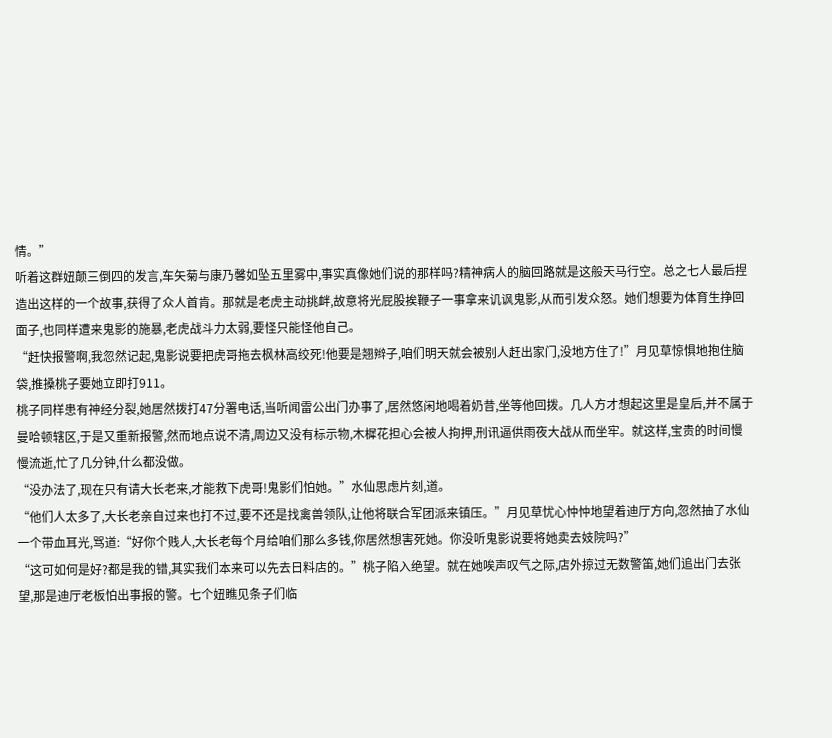情。”
听着这群妞颠三倒四的发言,车矢菊与康乃馨如坠五里雾中,事实真像她们说的那样吗?精神病人的脑回路就是这般天马行空。总之七人最后捏造出这样的一个故事,获得了众人首肯。那就是老虎主动挑衅,故意将光屁股挨鞭子一事拿来讥讽鬼影,从而引发众怒。她们想要为体育生挣回面子,也同样遭来鬼影的施暴,老虎战斗力太弱,要怪只能怪他自己。
“赶快报警啊,我忽然记起,鬼影说要把虎哥拖去枫林高绞死!他要是翘辫子,咱们明天就会被别人赶出家门,没地方住了!”月见草惊惧地抱住脑袋,推搡桃子要她立即打911。
桃子同样患有神经分裂,她居然拨打47分署电话,当听闻雷公出门办事了,居然悠闲地喝着奶昔,坐等他回拨。几人方才想起这里是皇后,并不属于曼哈顿辖区,于是又重新报警,然而地点说不清,周边又没有标示物,木樨花担心会被人拘押,刑讯逼供雨夜大战从而坐牢。就这样,宝贵的时间慢慢流逝,忙了几分钟,什么都没做。
“没办法了,现在只有请大长老来,才能救下虎哥!鬼影们怕她。”水仙思虑片刻,道。
“他们人太多了,大长老亲自过来也打不过,要不还是找禽兽领队,让他将联合军团派来镇压。”月见草忧心忡忡地望着迪厅方向,忽然抽了水仙一个带血耳光,骂道:“好你个贱人,大长老每个月给咱们那么多钱,你居然想害死她。你没听鬼影说要将她卖去妓院吗?”
“这可如何是好?都是我的错,其实我们本来可以先去日料店的。”桃子陷入绝望。就在她唉声叹气之际,店外掠过无数警笛,她们追出门去张望,那是迪厅老板怕出事报的警。七个妞瞧见条子们临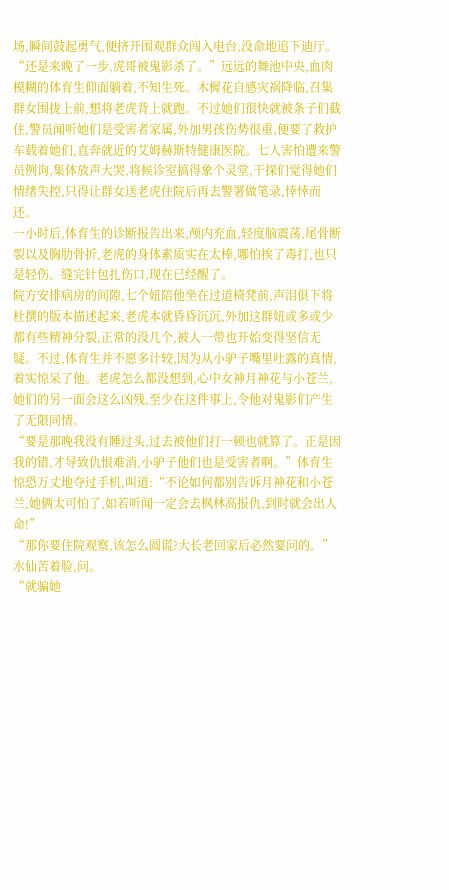场,瞬间鼓起勇气,便挤开围观群众闯入电台,没命地追下迪厅。
“还是来晚了一步,虎哥被鬼影杀了。”远远的舞池中央,血肉模糊的体育生仰面躺着,不知生死。木樨花自感灾祸降临,召集群女围拢上前,想将老虎背上就跑。不过她们很快就被条子们截住,警员闻听她们是受害者家属,外加男孩伤势很重,便要了救护车载着她们,直奔就近的艾姆赫斯特健康医院。七人害怕遭来警员例询,集体放声大哭,将候诊室搞得象个灵堂,干探们觉得她们情绪失控,只得让群女送老虎住院后再去警署做笔录,悻悻而还。
一小时后,体育生的诊断报告出来,颅内充血,轻度脑震荡,尾骨断裂以及胸肋骨折,老虎的身体素质实在太棒,哪怕挨了毒打,也只是轻伤。缝完针包扎伤口,现在已经醒了。
院方安排病房的间隙,七个妞陪他坐在过道椅凳前,声泪俱下将杜撰的版本描述起来,老虎本就昏昏沉沉,外加这群妞或多或少都有些精神分裂,正常的没几个,被人一带也开始变得坚信无疑。不过,体育生并不愿多计较,因为从小驴子嘴里吐露的真情,着实惊呆了他。老虎怎么都没想到,心中女神月神花与小苍兰,她们的另一面会这么凶残,至少在这件事上,令他对鬼影们产生了无限同情。
“要是那晚我没有睡过头,过去被他们打一顿也就算了。正是因我的错,才导致仇恨难消,小驴子他们也是受害者啊。”体育生惊恐万丈地夺过手机,叫道:“不论如何都别告诉月神花和小苍兰,她俩太可怕了,如若听闻一定会去枫林高报仇,到时就会出人命!”
“那你要住院观察,该怎么圆谎?大长老回家后必然要问的。”水仙苦着脸,问。
“就骗她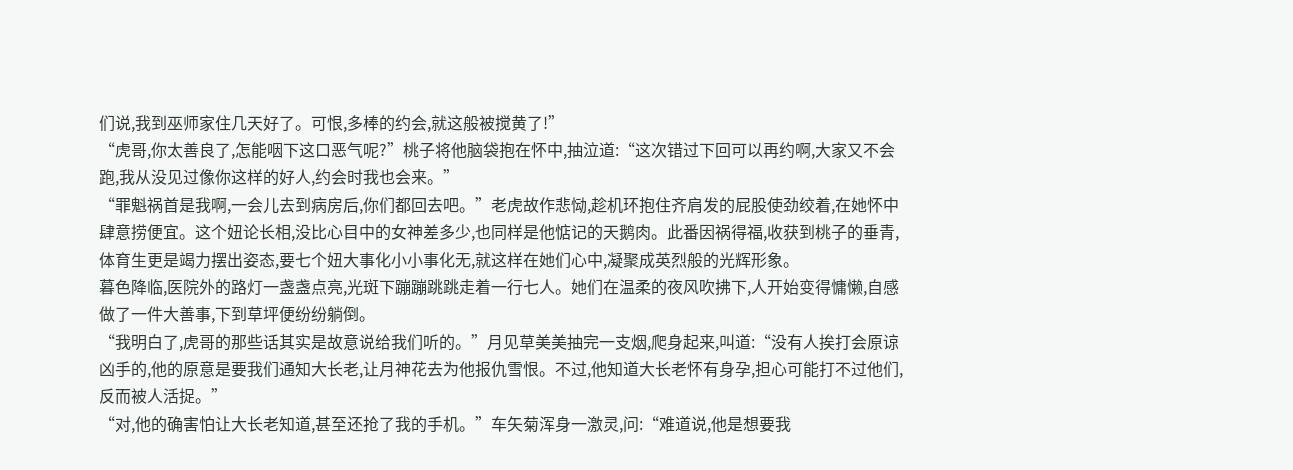们说,我到巫师家住几天好了。可恨,多棒的约会,就这般被搅黄了!”
“虎哥,你太善良了,怎能咽下这口恶气呢?”桃子将他脑袋抱在怀中,抽泣道:“这次错过下回可以再约啊,大家又不会跑,我从没见过像你这样的好人,约会时我也会来。”
“罪魁祸首是我啊,一会儿去到病房后,你们都回去吧。”老虎故作悲恸,趁机环抱住齐肩发的屁股使劲绞着,在她怀中肆意捞便宜。这个妞论长相,没比心目中的女神差多少,也同样是他惦记的天鹅肉。此番因祸得福,收获到桃子的垂青,体育生更是竭力摆出姿态,要七个妞大事化小小事化无,就这样在她们心中,凝聚成英烈般的光辉形象。
暮色降临,医院外的路灯一盏盏点亮,光斑下蹦蹦跳跳走着一行七人。她们在温柔的夜风吹拂下,人开始变得慵懒,自感做了一件大善事,下到草坪便纷纷躺倒。
“我明白了,虎哥的那些话其实是故意说给我们听的。”月见草美美抽完一支烟,爬身起来,叫道:“没有人挨打会原谅凶手的,他的原意是要我们通知大长老,让月神花去为他报仇雪恨。不过,他知道大长老怀有身孕,担心可能打不过他们,反而被人活捉。”
“对,他的确害怕让大长老知道,甚至还抢了我的手机。”车矢菊浑身一激灵,问:“难道说,他是想要我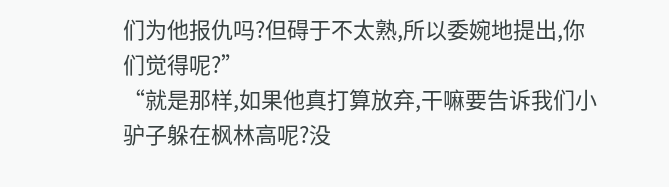们为他报仇吗?但碍于不太熟,所以委婉地提出,你们觉得呢?”
“就是那样,如果他真打算放弃,干嘛要告诉我们小驴子躲在枫林高呢?没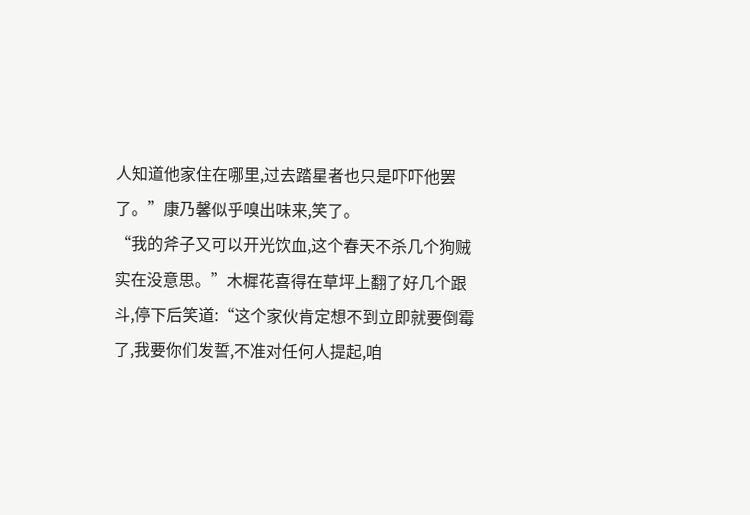人知道他家住在哪里,过去踏星者也只是吓吓他罢了。”康乃馨似乎嗅出味来,笑了。
“我的斧子又可以开光饮血,这个春天不杀几个狗贼实在没意思。”木樨花喜得在草坪上翻了好几个跟斗,停下后笑道:“这个家伙肯定想不到立即就要倒霉了,我要你们发誓,不准对任何人提起,咱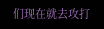们现在就去攻打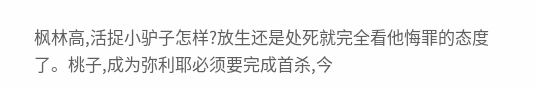枫林高,活捉小驴子怎样?放生还是处死就完全看他悔罪的态度了。桃子,成为弥利耶必须要完成首杀,今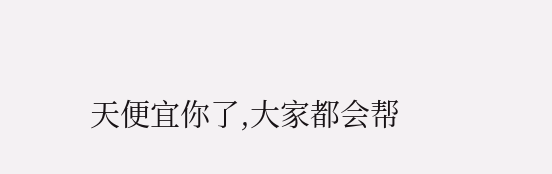天便宜你了,大家都会帮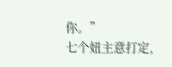你。”
七个妞主意打定,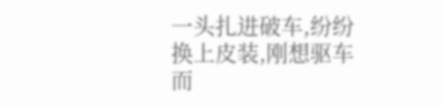一头扎进破车,纷纷换上皮装,刚想驱车而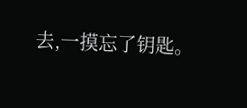去,一摸忘了钥匙。